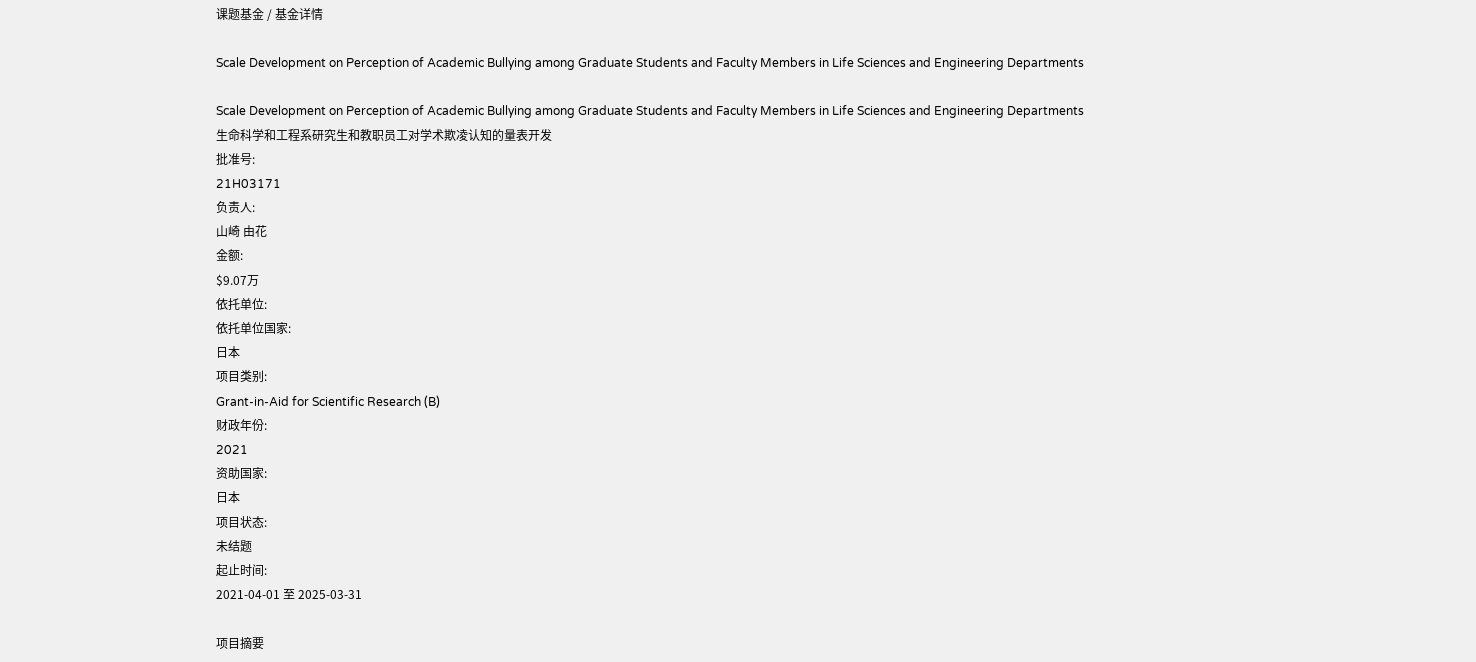课题基金 / 基金详情

Scale Development on Perception of Academic Bullying among Graduate Students and Faculty Members in Life Sciences and Engineering Departments

Scale Development on Perception of Academic Bullying among Graduate Students and Faculty Members in Life Sciences and Engineering Departments
生命科学和工程系研究生和教职员工对学术欺凌认知的量表开发
批准号:
21H03171
负责人:
山崎 由花
金额:
$9.07万
依托单位:
依托单位国家:
日本
项目类别:
Grant-in-Aid for Scientific Research (B)
财政年份:
2021
资助国家:
日本
项目状态:
未结题
起止时间:
2021-04-01 至 2025-03-31

项目摘要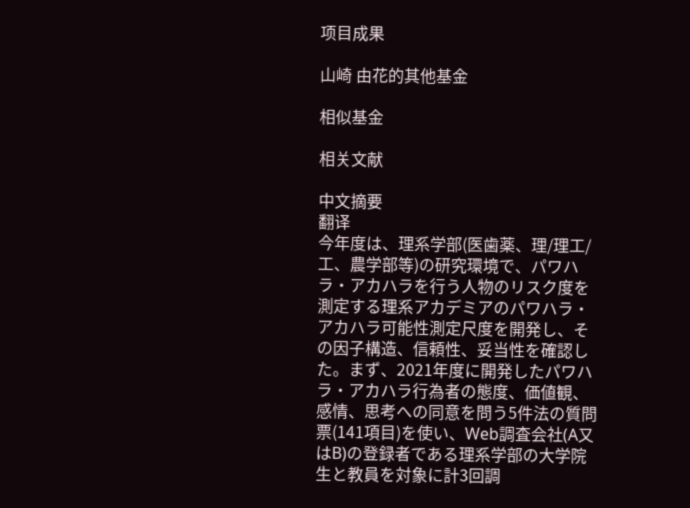项目成果

山崎 由花的其他基金

相似基金

相关文献

中文摘要
翻译
今年度は、理系学部(医歯薬、理/理工/工、農学部等)の研究環境で、パワハラ・アカハラを行う人物のリスク度を測定する理系アカデミアのパワハラ・アカハラ可能性測定尺度を開発し、その因子構造、信頼性、妥当性を確認した。まず、2021年度に開発したパワハラ・アカハラ行為者の態度、価値観、感情、思考への同意を問う5件法の質問票(141項目)を使い、Web調査会社(A又はB)の登録者である理系学部の大学院生と教員を対象に計3回調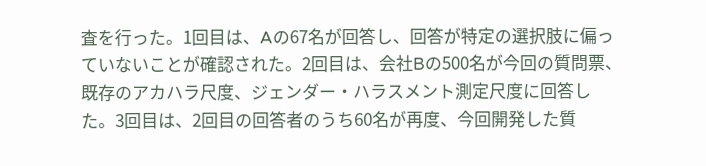査を行った。1回目は、Aの67名が回答し、回答が特定の選択肢に偏っていないことが確認された。2回目は、会社Bの500名が今回の質問票、既存のアカハラ尺度、ジェンダー・ハラスメント測定尺度に回答した。3回目は、2回目の回答者のうち60名が再度、今回開発した質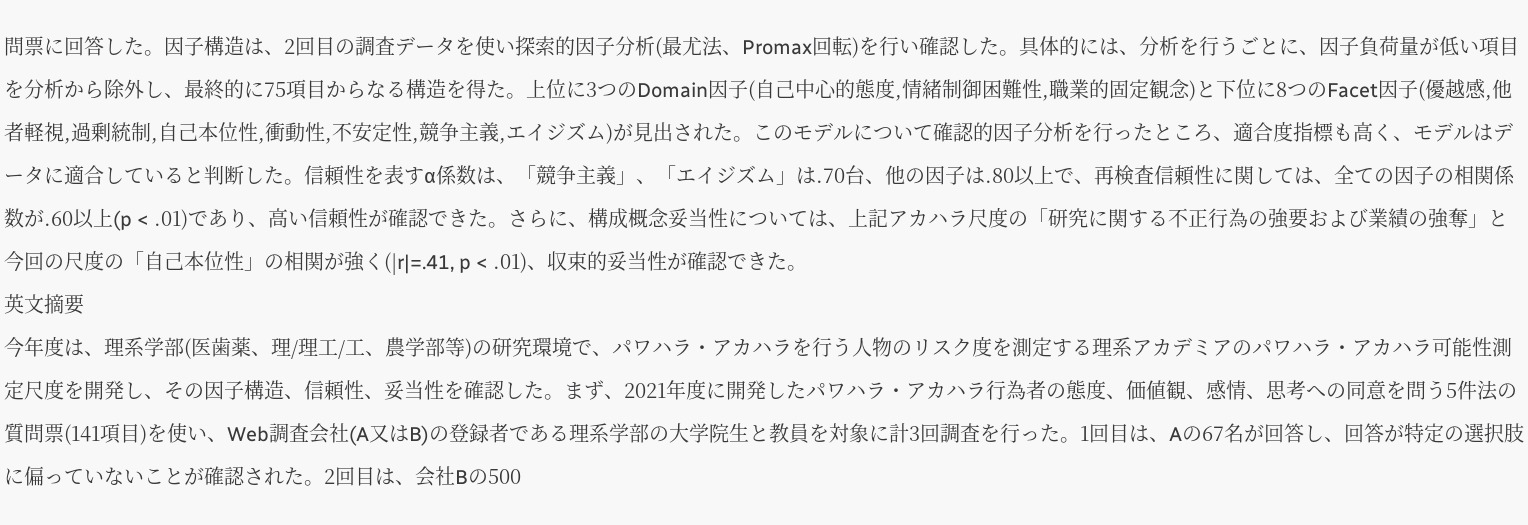問票に回答した。因子構造は、2回目の調査データを使い探索的因子分析(最尤法、Promax回転)を行い確認した。具体的には、分析を行うごとに、因子負荷量が低い項目を分析から除外し、最終的に75項目からなる構造を得た。上位に3つのDomain因子(自己中心的態度,情緒制御困難性,職業的固定観念)と下位に8つのFacet因子(優越感,他者軽視,過剰統制,自己本位性,衝動性,不安定性,競争主義,エイジズム)が見出された。このモデルについて確認的因子分析を行ったところ、適合度指標も高く、モデルはデータに適合していると判断した。信頼性を表すα係数は、「競争主義」、「エイジズム」は.70台、他の因子は.80以上で、再検査信頼性に関しては、全ての因子の相関係数が.60以上(p < .01)であり、高い信頼性が確認できた。さらに、構成概念妥当性については、上記アカハラ尺度の「研究に関する不正行為の強要および業績の強奪」と今回の尺度の「自己本位性」の相関が強く(|r|=.41, p < .01)、収束的妥当性が確認できた。
英文摘要
今年度は、理系学部(医歯薬、理/理工/工、農学部等)の研究環境で、パワハラ・アカハラを行う人物のリスク度を測定する理系アカデミアのパワハラ・アカハラ可能性測定尺度を開発し、その因子構造、信頼性、妥当性を確認した。まず、2021年度に開発したパワハラ・アカハラ行為者の態度、価値観、感情、思考への同意を問う5件法の質問票(141項目)を使い、Web調査会社(A又はB)の登録者である理系学部の大学院生と教員を対象に計3回調査を行った。1回目は、Aの67名が回答し、回答が特定の選択肢に偏っていないことが確認された。2回目は、会社Bの500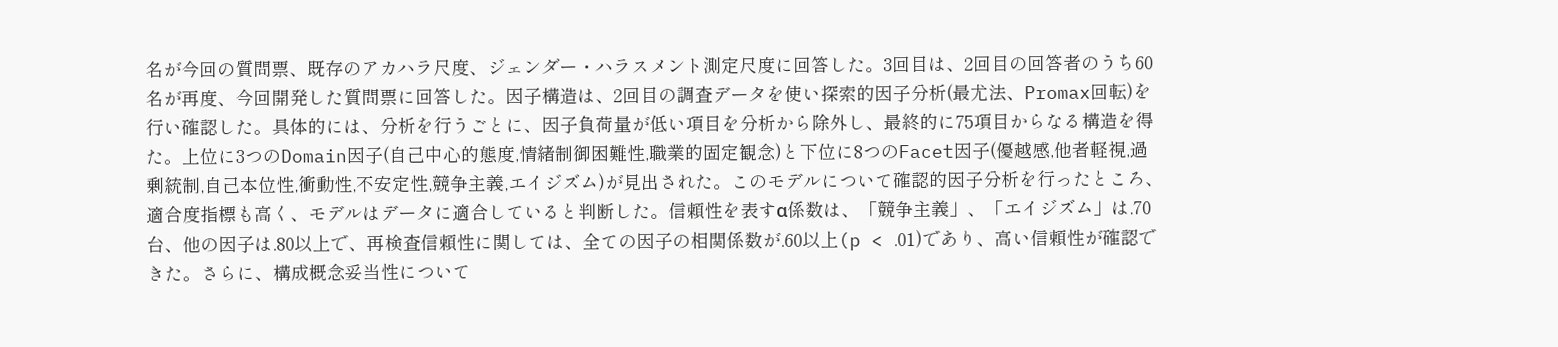名が今回の質問票、既存のアカハラ尺度、ジェンダー・ハラスメント測定尺度に回答した。3回目は、2回目の回答者のうち60名が再度、今回開発した質問票に回答した。因子構造は、2回目の調査データを使い探索的因子分析(最尤法、Promax回転)を行い確認した。具体的には、分析を行うごとに、因子負荷量が低い項目を分析から除外し、最終的に75項目からなる構造を得た。上位に3つのDomain因子(自己中心的態度,情緒制御困難性,職業的固定観念)と下位に8つのFacet因子(優越感,他者軽視,過剰統制,自己本位性,衝動性,不安定性,競争主義,エイジズム)が見出された。このモデルについて確認的因子分析を行ったところ、適合度指標も高く、モデルはデータに適合していると判断した。信頼性を表すα係数は、「競争主義」、「エイジズム」は.70台、他の因子は.80以上で、再検査信頼性に関しては、全ての因子の相関係数が.60以上(p < .01)であり、高い信頼性が確認できた。さらに、構成概念妥当性について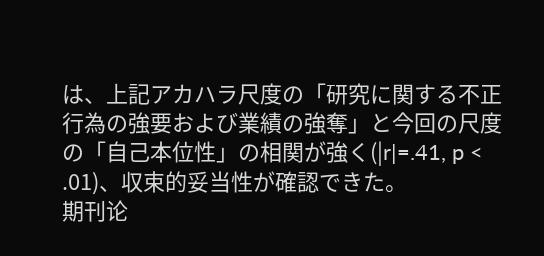は、上記アカハラ尺度の「研究に関する不正行為の強要および業績の強奪」と今回の尺度の「自己本位性」の相関が強く(|r|=.41, p < .01)、収束的妥当性が確認できた。
期刊论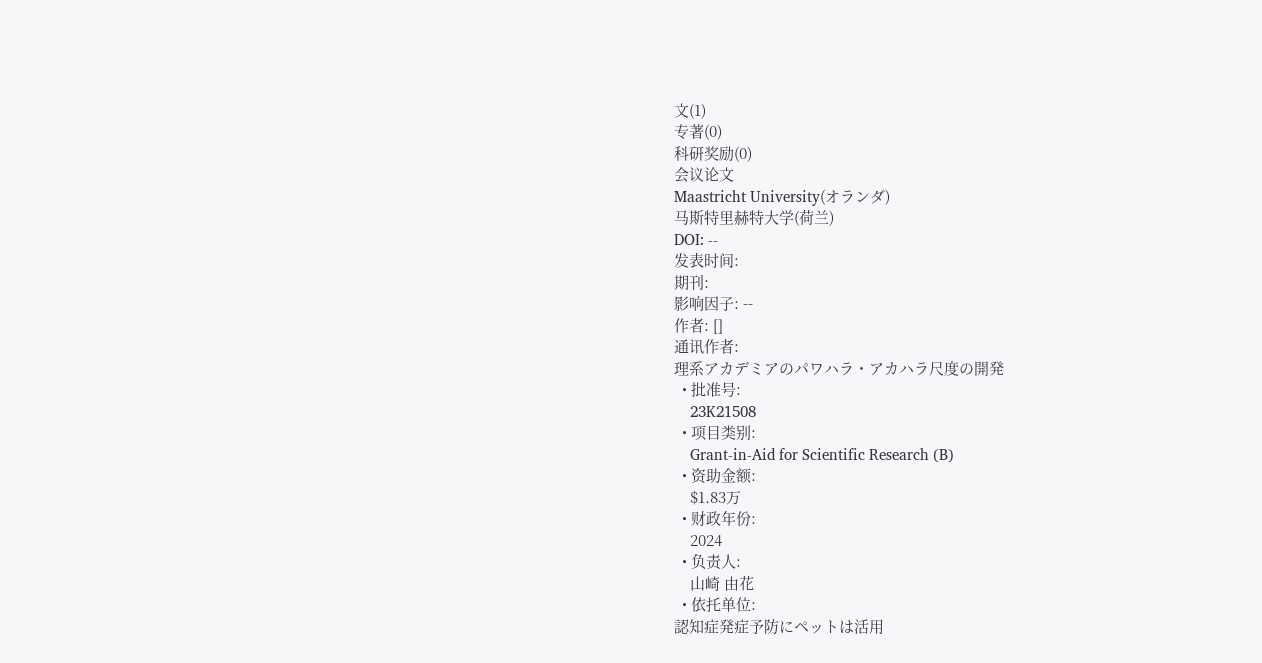文(1)
专著(0)
科研奖励(0)
会议论文
Maastricht University(オランダ)
马斯特里赫特大学(荷兰)
DOI: --
发表时间:
期刊:
影响因子: --
作者: []
通讯作者:
理系アカデミアのパワハラ・アカハラ尺度の開発
  • 批准号:
    23K21508
  • 项目类别:
    Grant-in-Aid for Scientific Research (B)
  • 资助金额:
    $1.83万
  • 财政年份:
    2024
  • 负责人:
    山崎 由花
  • 依托单位:
認知症発症予防にペットは活用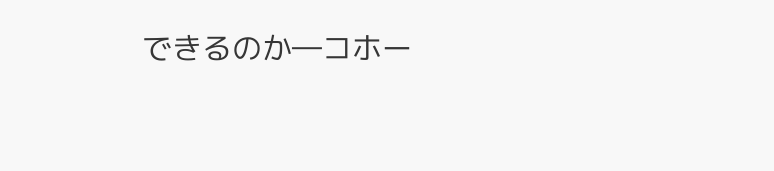できるのか―コホー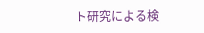ト研究による検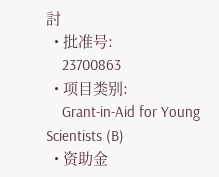討
  • 批准号:
    23700863
  • 项目类别:
    Grant-in-Aid for Young Scientists (B)
  • 资助金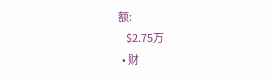额:
    $2.75万
  • 财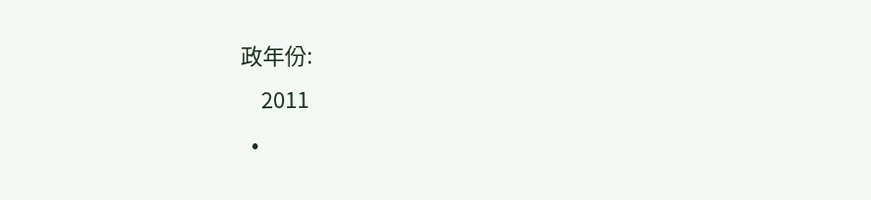政年份:
    2011
  •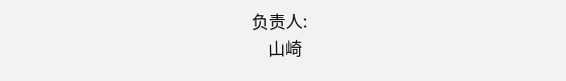负责人:
    山崎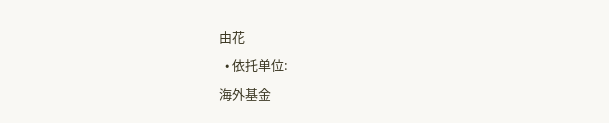由花
  • 依托单位:
海外基金